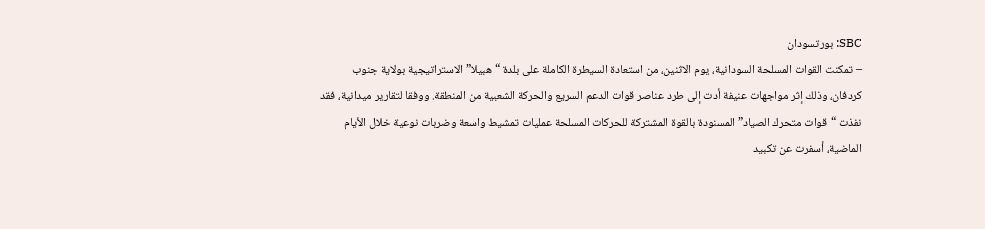SBC: بورتسودان
– تمكنت القوات المسلحة السودانية، يوم الاثنين، من استعادة السيطرة الكاملة على بلدة “هبيلا” الاستراتيجية بولاية جنوب كردفان، وذلك إثر مواجهات عنيفة أدت إلى طرد عناصر قوات الدعم السريع والحركة الشعبية من المنطقة. ووفقا لتقارير ميدانية، فقد نفذت “قوات متحرك الصياد” المسنودة بالقوة المشتركة للحركات المسلحة عمليات تمشيط واسعة وضربات نوعية خلال الأيام الماضية، أسفرت عن تكبيد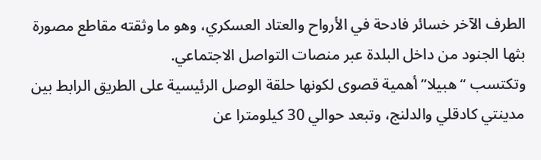الطرف الآخر خسائر فادحة في الأرواح والعتاد العسكري، وهو ما وثقته مقاطع مصورة بثها الجنود من داخل البلدة عبر منصات التواصل الاجتماعي.
وتكتسب “هبيلا” أهمية قصوى لكونها حلقة الوصل الرئيسية على الطريق الرابط بين مدينتي كادقلي والدلنج، وتبعد حوالي 30 كيلومترا عن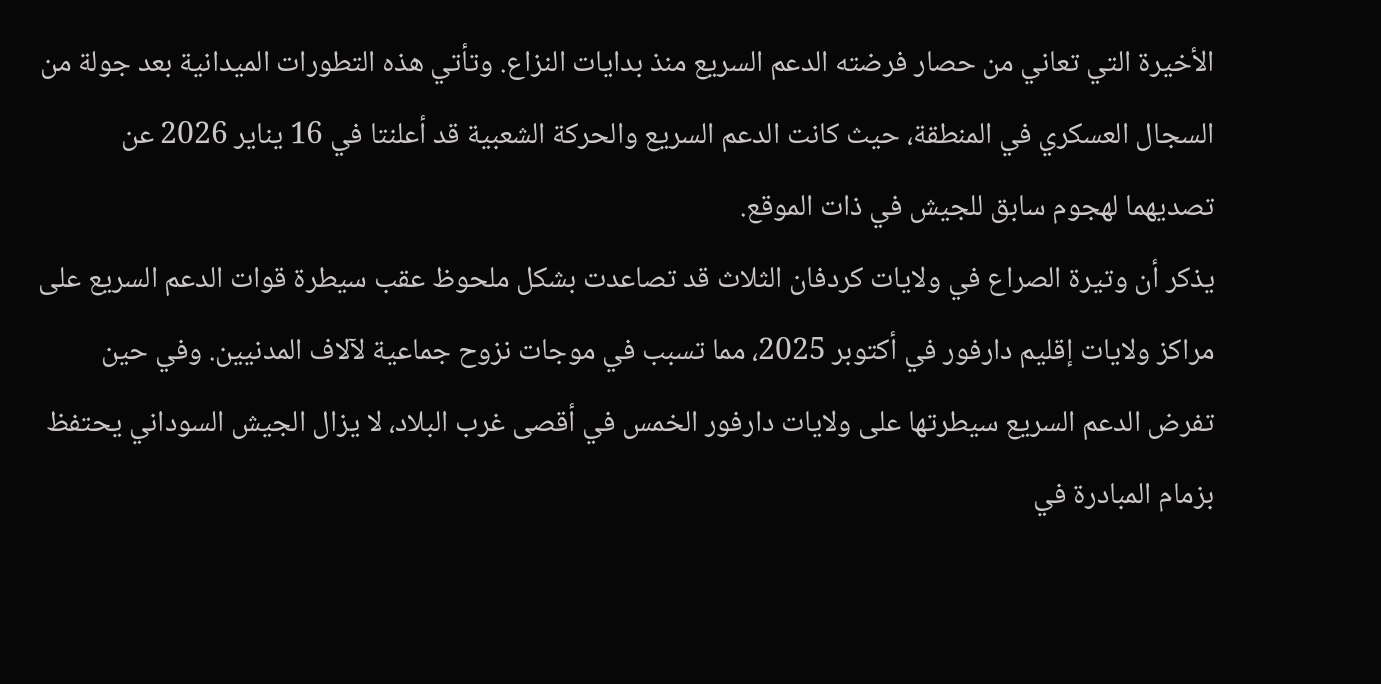الأخيرة التي تعاني من حصار فرضته الدعم السريع منذ بدايات النزاع. وتأتي هذه التطورات الميدانية بعد جولة من السجال العسكري في المنطقة، حيث كانت الدعم السريع والحركة الشعبية قد أعلنتا في 16 يناير 2026 عن تصديهما لهجوم سابق للجيش في ذات الموقع.
يذكر أن وتيرة الصراع في ولايات كردفان الثلاث قد تصاعدت بشكل ملحوظ عقب سيطرة قوات الدعم السريع على مراكز ولايات إقليم دارفور في أكتوبر 2025، مما تسبب في موجات نزوح جماعية لآلاف المدنيين. وفي حين تفرض الدعم السريع سيطرتها على ولايات دارفور الخمس في أقصى غرب البلاد، لا يزال الجيش السوداني يحتفظ بزمام المبادرة في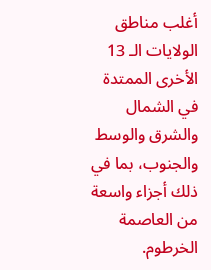أغلب مناطق الولايات الـ 13 الأخرى الممتدة في الشمال والشرق والوسط والجنوب، بما في ذلك أجزاء واسعة من العاصمة الخرطوم.